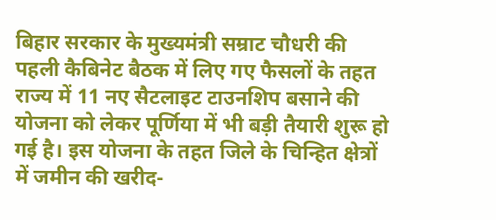बिहार सरकार के मुख्यमंत्री सम्राट चौधरी की पहली कैबिनेट बैठक में लिए गए फैसलों के तहत राज्य में 11 नए सैटलाइट टाउनशिप बसाने की योजना को लेकर पूर्णिया में भी बड़ी तैयारी शुरू हो गई है। इस योजना के तहत जिले के चिन्हित क्षेत्रों में जमीन की खरीद-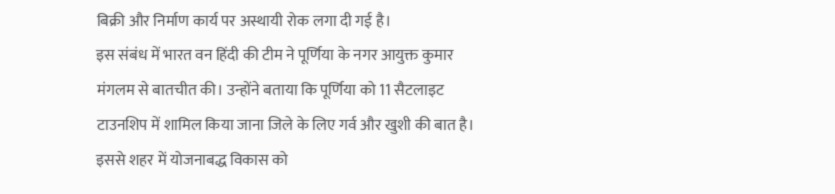बिक्री और निर्माण कार्य पर अस्थायी रोक लगा दी गई है।
इस संबंध में भारत वन हिंदी की टीम ने पूर्णिया के नगर आयुक्त कुमार मंगलम से बातचीत की। उन्होंने बताया कि पूर्णिया को 11 सैटलाइट टाउनशिप में शामिल किया जाना जिले के लिए गर्व और खुशी की बात है। इससे शहर में योजनाबद्ध विकास को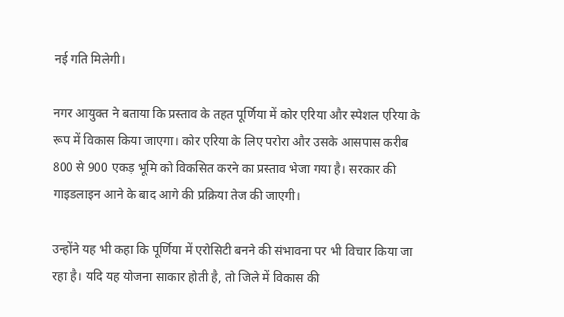नई गति मिलेगी।

नगर आयुक्त ने बताया कि प्रस्ताव के तहत पूर्णिया में कोर एरिया और स्पेशल एरिया के रूप में विकास किया जाएगा। कोर एरिया के लिए परोरा और उसके आसपास करीब 800 से 900 एकड़ भूमि को विकसित करने का प्रस्ताव भेजा गया है। सरकार की गाइडलाइन आने के बाद आगे की प्रक्रिया तेज की जाएगी।

उन्होंने यह भी कहा कि पूर्णिया में एरोसिटी बनने की संभावना पर भी विचार किया जा रहा है। यदि यह योजना साकार होती है, तो जिले में विकास की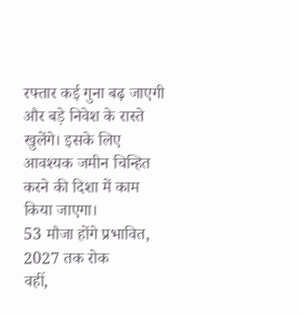रफ्तार कई गुना बढ़ जाएगी और बड़े निवेश के रास्ते खुलेंगे। इसके लिए आवश्यक जमीन चिन्हित करने की दिशा में काम किया जाएगा।
53 मौजा होंगे प्रभावित, 2027 तक रोक
वहीं,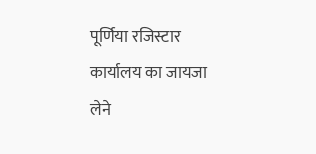पूर्णिया रजिस्टार कार्यालय का जायजा लेने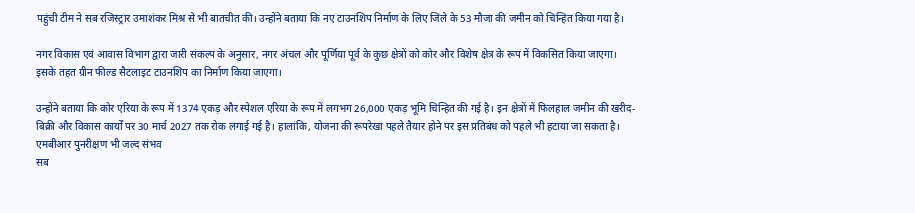पहुंची टीम ने सब रजिस्ट्रार उमाशंकर मिश्र से भी बातचीत की। उन्होंने बताया कि नए टाउनशिप निर्माण के लिए जिले के 53 मौजा की जमीन को चिन्हित किया गया है।

नगर विकास एवं आवास विभाग द्वारा जारी संकल्प के अनुसार, नगर अंचल और पूर्णिया पूर्व के कुछ क्षेत्रों को कोर और विशेष क्षेत्र के रूप में विकसित किया जाएगा। इसके तहत ग्रीन फील्ड सैटलाइट टाउनशिप का निर्माण किया जाएगा।

उन्होंने बताया कि कोर एरिया के रूप में 1374 एकड़ और स्पेशल एरिया के रूप में लगभग 26,000 एकड़ भूमि चिन्हित की गई है। इन क्षेत्रों में फिलहाल जमीन की खरीद-बिक्री और विकास कार्यों पर 30 मार्च 2027 तक रोक लगाई गई है। हालांकि, योजना की रूपरेखा पहले तैयार होने पर इस प्रतिबंध को पहले भी हटाया जा सकता है।
एमबीआर पुनरीक्षण भी जल्द संभव
सब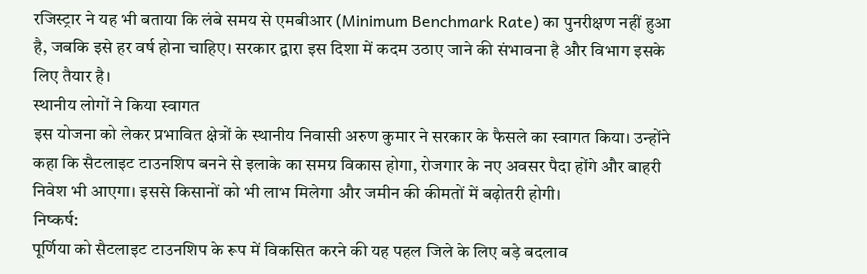रजिस्ट्रार ने यह भी बताया कि लंबे समय से एमबीआर (Minimum Benchmark Rate) का पुनरीक्षण नहीं हुआ है, जबकि इसे हर वर्ष होना चाहिए। सरकार द्वारा इस दिशा में कदम उठाए जाने की संभावना है और विभाग इसके लिए तैयार है।
स्थानीय लोगों ने किया स्वागत
इस योजना को लेकर प्रभावित क्षेत्रों के स्थानीय निवासी अरुण कुमार ने सरकार के फैसले का स्वागत किया। उन्होंने कहा कि सैटलाइट टाउनशिप बनने से इलाके का समग्र विकास होगा, रोजगार के नए अवसर पैदा होंगे और बाहरी निवेश भी आएगा। इससे किसानों को भी लाभ मिलेगा और जमीन की कीमतों में बढ़ोतरी होगी।
निष्कर्ष:
पूर्णिया को सैटलाइट टाउनशिप के रूप में विकसित करने की यह पहल जिले के लिए बड़े बदलाव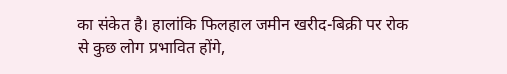का संकेत है। हालांकि फिलहाल जमीन खरीद-बिक्री पर रोक से कुछ लोग प्रभावित होंगे,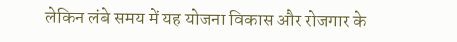लेकिन लंबे समय में यह योजना विकास और रोजगार के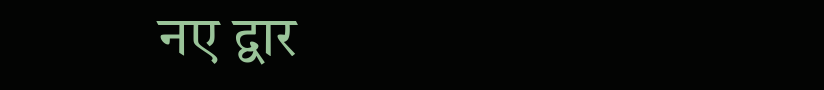नए द्वार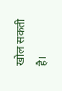खोल सकती है।